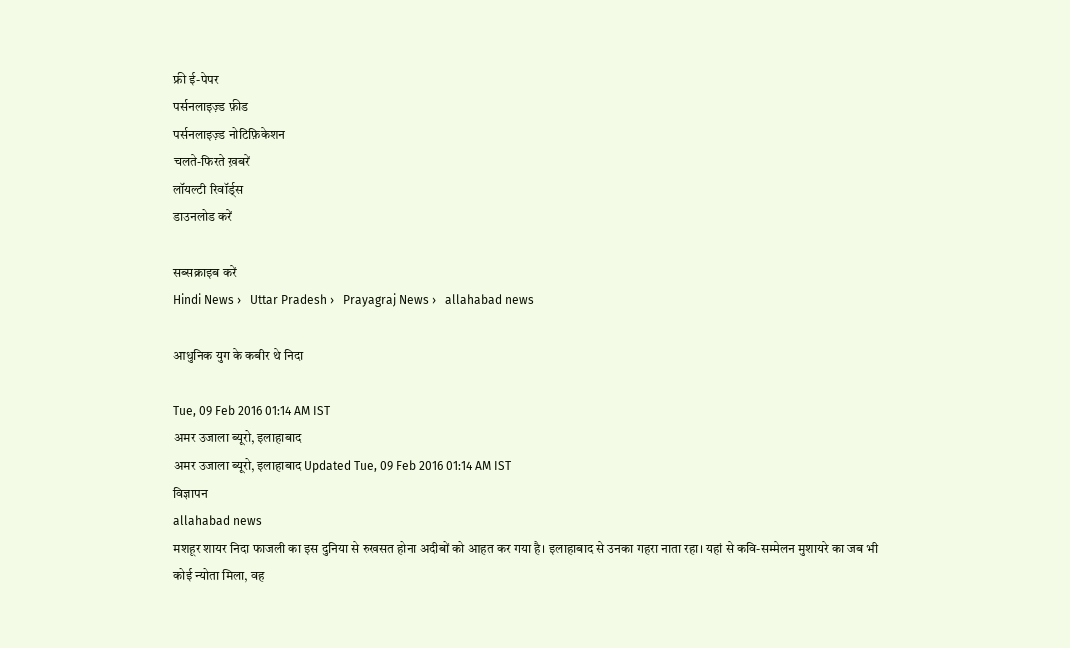फ्री ई-पेपर
पर्सनलाइज़्ड फ़ीड
पर्सनलाइज़्ड नोटिफ़िकेशन
चलते-फिरते ख़बरें
लॉयल्टी रिवॉर्ड्स
डाउनलोड करें

सब्सक्राइब करें
Hindi News ›   Uttar Pradesh ›   Prayagraj News ›   allahabad news

आधुनिक युग के कबीर थे निदा

Tue, 09 Feb 2016 01:14 AM IST
अमर उजाला ब्यूरो, इलाहाबाद
अमर उजाला ब्यूरो, इलाहाबाद Updated Tue, 09 Feb 2016 01:14 AM IST
विज्ञापन
allahabad news
मशहूर शायर निदा फाजली का इस दुनिया से रुखसत होना अदीबों को आहत कर गया है। इलाहाबाद से उनका गहरा नाता रहा। यहां से कवि-सम्मेलन मुशायरे का जब भी कोई न्योता मिला, वह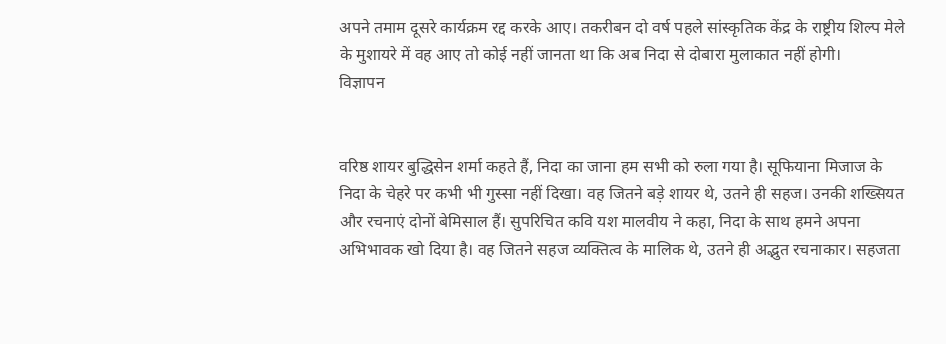अपने तमाम दूसरे कार्यक्रम रद्द करके आए। तकरीबन दो वर्ष पहले सांस्कृतिक केंद्र के राष्ट्रीय शिल्प मेले के मुशायरे में वह आए तो कोई नहीं जानता था कि अब निदा से दोबारा मुलाकात नहीं होगी।
विज्ञापन


वरिष्ठ शायर बुद्धिसेन शर्मा कहते हैं, निदा का जाना हम सभी को रुला गया है। सूफियाना मिजाज के निदा के चेहरे पर कभी भी गुस्सा नहीं दिखा। वह जितने बड़े शायर थे, उतने ही सहज। उनकी शख्सियत और रचनाएं दोनों बेमिसाल हैं। सुपरिचित कवि यश मालवीय ने कहा, निदा के साथ हमने अपना अभिभावक खो दिया है। वह जितने सहज व्यक्तित्व के मालिक थे, उतने ही अद्भुत रचनाकार। सहजता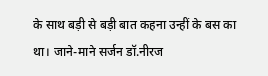के साथ बड़ी से बड़ी बात कहना उन्हीं के बस का था। जाने-माने सर्जन डॉ.नीरज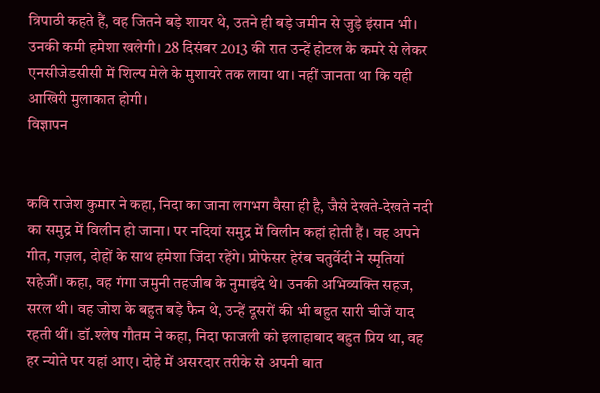त्रिपाठी कहते हैं, वह जितने बड़े शायर थे, उतने ही बड़े जमीन से जुड़े इंसान भी। उनकी कमी हमेशा खलेगी। 28 दिसंबर 2013 की रात उन्हें होटल के कमरे से लेकर एनसीजेडसीसी में शिल्प मेले के मुशायरे तक लाया था। नहीं जानता था कि यही आखिरी मुलाकात होगी।
विज्ञापन


कवि राजेश कुमार ने कहा, निदा का जाना लगभग वैसा ही है, जैसे देखते-देखते नदी का समुद्र में विलीन हो जाना। पर नदियां समुद्र में विलीन कहां होती हैं। वह अपने गीत, गज़ल, दोहों के साथ हमेशा जिंदा रहेंगे। प्रोफेसर हेरंब चतुर्वेदी ने स्मृतियां सहेजीं। कहा, वह गंगा जमुनी तहजीब के नुमाइंदे थे। उनकी अभिव्यक्ति सहज, सरल थी। वह जोश के बहुत बड़े फैन थे, उन्हें दूसरों की भी बहुत सारी चीजें याद रहती थीं। डॉ.श्लेष गौतम ने कहा, निदा फाजली को इलाहाबाद बहुत प्रिय था, वह हर न्योते पर यहां आए। दोहे में असरदार तरीके से अपनी बात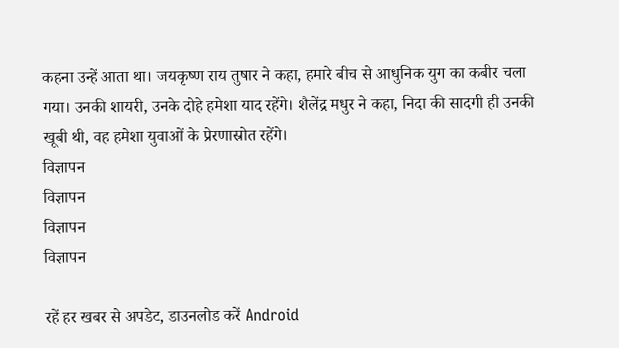कहना उन्हें आता था। जयकृष्ण राय तुषार ने कहा, हमारे बीच से आधुनिक युग का कबीर चला गया। उनकी शायरी, उनके दोहे हमेशा याद रहेंगे। शैलेंद्र मधुर ने कहा, निदा की सादगी ही उनकी खूबी थी, वह हमेशा युवाओं के प्रेरणास्रोत रहेंगे।
विज्ञापन
विज्ञापन
विज्ञापन
विज्ञापन

रहें हर खबर से अपडेट, डाउनलोड करें Android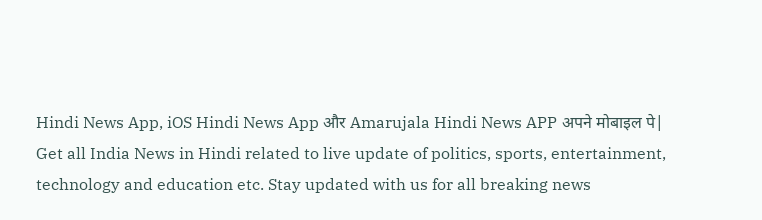Hindi News App, iOS Hindi News App और Amarujala Hindi News APP अपने मोबाइल पे|
Get all India News in Hindi related to live update of politics, sports, entertainment, technology and education etc. Stay updated with us for all breaking news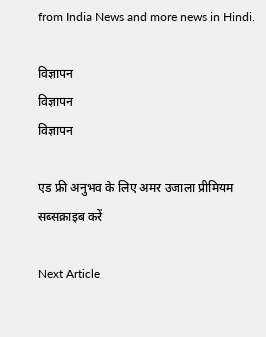from India News and more news in Hindi.

विज्ञापन
विज्ञापन
विज्ञापन

एड फ्री अनुभव के लिए अमर उजाला प्रीमियम सब्सक्राइब करें

Next Article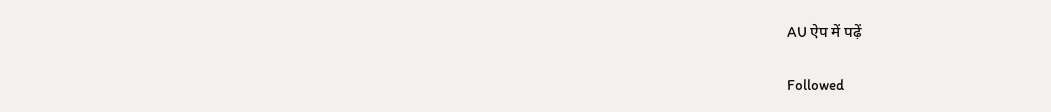AU ऐप में पढ़ें

Followed